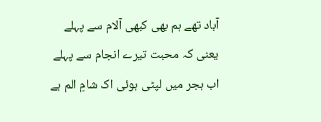آباد تھے ہم بھی کبھی آلام سے پہلے
یعنی کہ محبت تیرے انجام سے پہلے
اب ہجر میں لپٹی ہوئی اک شامِ الم ہے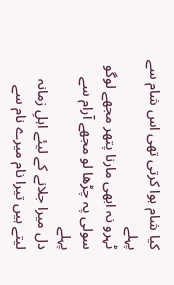کیا شام ہوا کرتی تھی اس شام سے پہلے
ٹہرو نہ ابھی مارنا پتھر مجھے لوگو
سولی پہ چڑھا لو مجھے آرام سے پہلے
دل میرا جلانے کے لیئے اہلِ زمانہ
لیتے ہیں تیرا نام میرے نام سے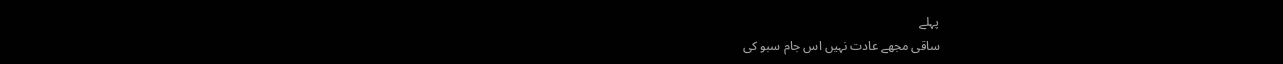پہلے
ساقی مجھے عادت نہیں اس جام سبو کی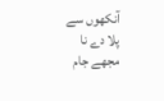آنکھوں سے پلا دے نا مجھے جام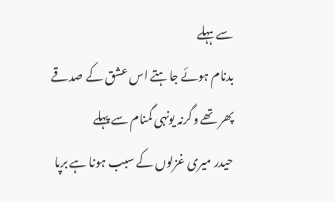سے ہہلے
بدنام ہوئے جاہتے اس عشق کے صدقے
پھر تھے وگرنہ یونہی گمنام سے پہلے
حیدر میری غزلوں کے سبب ہونا ہے برپا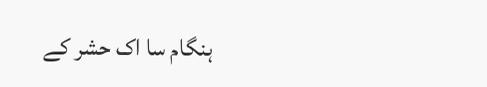ہنگام سا اک حشر کے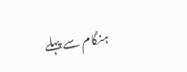ہنگام سے پہلے